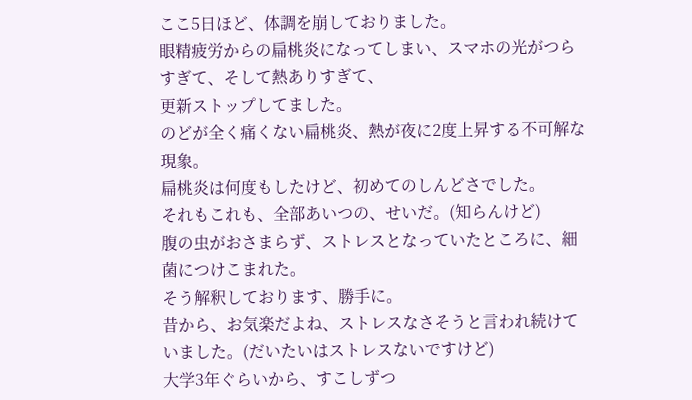ここ5日ほど、体調を崩しておりました。
眼精疲労からの扁桃炎になってしまい、スマホの光がつらすぎて、そして熱ありすぎて、
更新ストップしてました。
のどが全く痛くない扁桃炎、熱が夜に2度上昇する不可解な現象。
扁桃炎は何度もしたけど、初めてのしんどさでした。
それもこれも、全部あいつの、せいだ。(知らんけど)
腹の虫がおさまらず、ストレスとなっていたところに、細菌につけこまれた。
そう解釈しております、勝手に。
昔から、お気楽だよね、ストレスなさそうと言われ続けていました。(だいたいはストレスないですけど)
大学3年ぐらいから、すこしずつ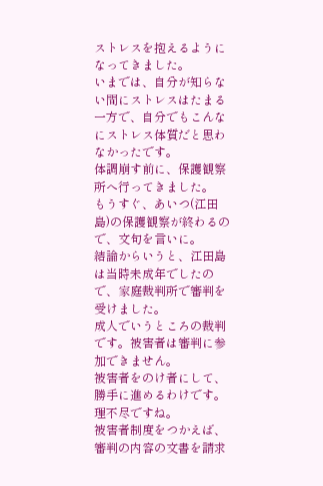ストレスを抱えるようになってきました。
いまでは、自分が知らない間にストレスはたまる一方で、自分でもこんなにストレス体質だと思わなかったです。
体調崩す前に、保護観察所へ行ってきました。
もうすぐ、あいつ(江田島)の保護観察が終わるので、文句を言いに。
結論からいうと、江田島は当時未成年でしたので、家庭裁判所で審判を受けました。
成人でいうところの裁判です。被害者は審判に参加できません。
被害者をのけ者にして、勝手に進めるわけです。理不尽ですね。
被害者制度をつかえば、審判の内容の文書を請求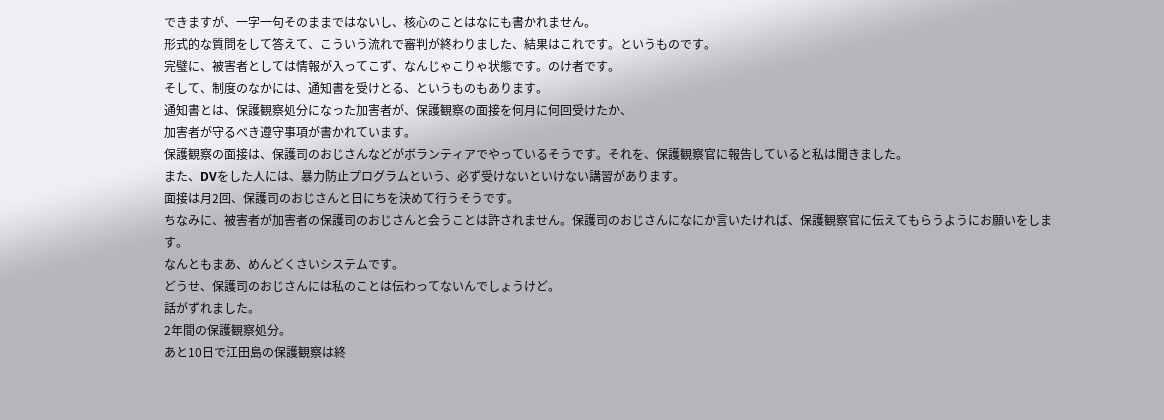できますが、一字一句そのままではないし、核心のことはなにも書かれません。
形式的な質問をして答えて、こういう流れで審判が終わりました、結果はこれです。というものです。
完璧に、被害者としては情報が入ってこず、なんじゃこりゃ状態です。のけ者です。
そして、制度のなかには、通知書を受けとる、というものもあります。
通知書とは、保護観察処分になった加害者が、保護観察の面接を何月に何回受けたか、
加害者が守るべき遵守事項が書かれています。
保護観察の面接は、保護司のおじさんなどがボランティアでやっているそうです。それを、保護観察官に報告していると私は聞きました。
また、DVをした人には、暴力防止プログラムという、必ず受けないといけない講習があります。
面接は月2回、保護司のおじさんと日にちを決めて行うそうです。
ちなみに、被害者が加害者の保護司のおじさんと会うことは許されません。保護司のおじさんになにか言いたければ、保護観察官に伝えてもらうようにお願いをします。
なんともまあ、めんどくさいシステムです。
どうせ、保護司のおじさんには私のことは伝わってないんでしょうけど。
話がずれました。
2年間の保護観察処分。
あと10日で江田島の保護観察は終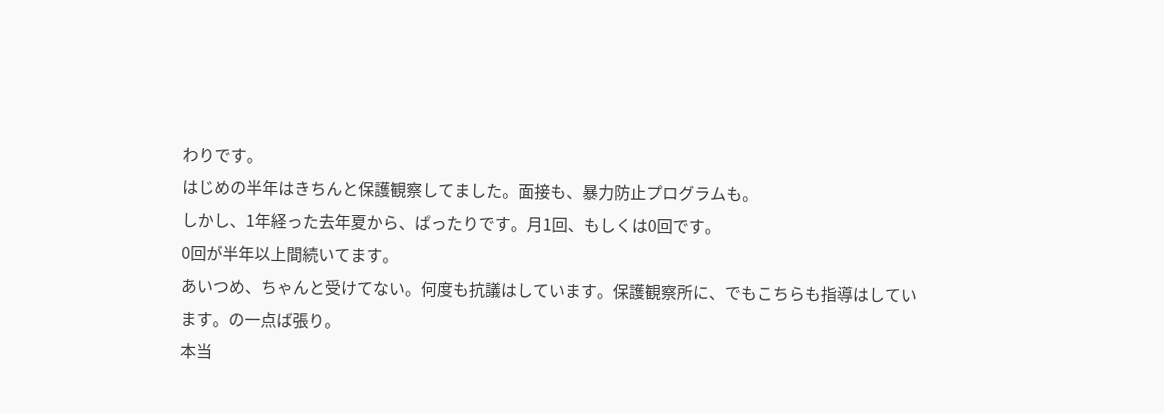わりです。
はじめの半年はきちんと保護観察してました。面接も、暴力防止プログラムも。
しかし、1年経った去年夏から、ぱったりです。月1回、もしくは0回です。
0回が半年以上間続いてます。
あいつめ、ちゃんと受けてない。何度も抗議はしています。保護観察所に、でもこちらも指導はしています。の一点ば張り。
本当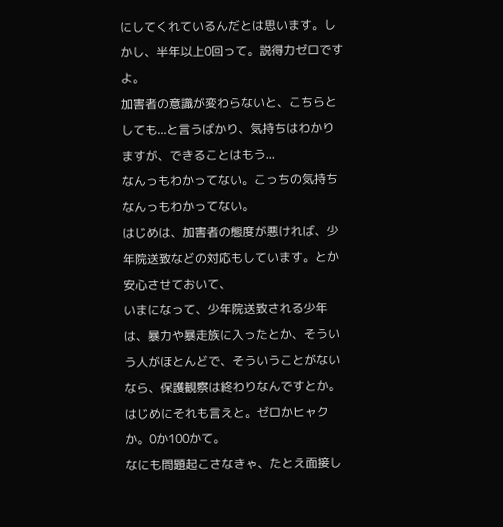にしてくれているんだとは思います。しかし、半年以上0回って。説得力ゼロですよ。
加害者の意識が変わらないと、こちらとしても...と言うばかり、気持ちはわかりますが、できることはもう...
なんっもわかってない。こっちの気持ちなんっもわかってない。
はじめは、加害者の態度が悪ければ、少年院送致などの対応もしています。とか安心させておいて、
いまになって、少年院送致される少年は、暴力や暴走族に入ったとか、そういう人がほとんどで、そういうことがないなら、保護観察は終わりなんですとか。
はじめにそれも言えと。ゼロかヒャクか。0か100かて。
なにも問題起こさなきゃ、たとえ面接し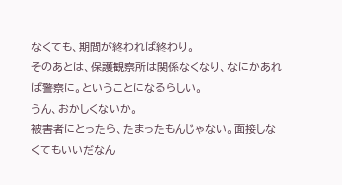なくても、期間が終われば終わり。
そのあとは、保護観察所は関係なくなり、なにかあれば警察に。ということになるらしい。
うん、おかしくないか。
被害者にとったら、たまったもんじゃない。面接しなくてもいいだなん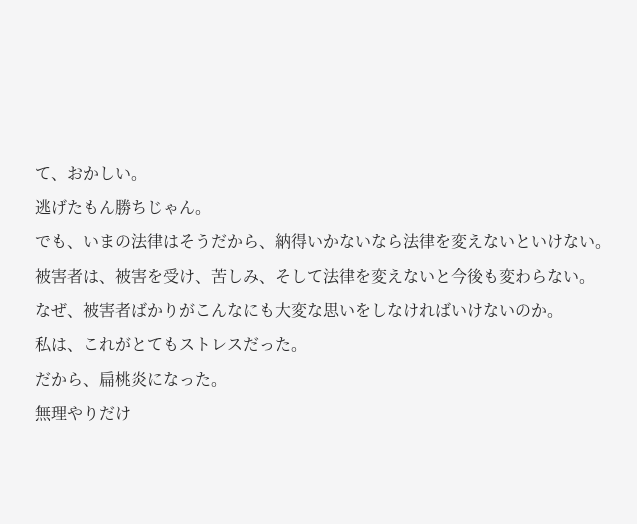て、おかしい。
逃げたもん勝ちじゃん。
でも、いまの法律はそうだから、納得いかないなら法律を変えないといけない。
被害者は、被害を受け、苦しみ、そして法律を変えないと今後も変わらない。
なぜ、被害者ばかりがこんなにも大変な思いをしなければいけないのか。
私は、これがとてもストレスだった。
だから、扁桃炎になった。
無理やりだけ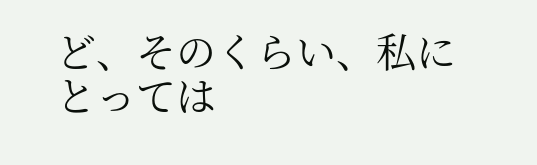ど、そのくらい、私にとっては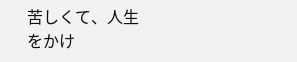苦しくて、人生をかけ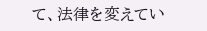て、法律を変えてい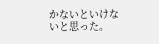かないといけないと思った。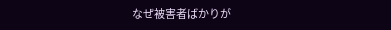なぜ被害者ばかりが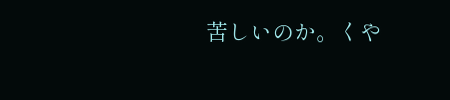苦しいのか。くや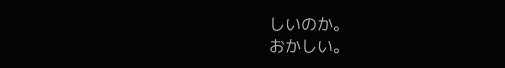しいのか。
おかしい。